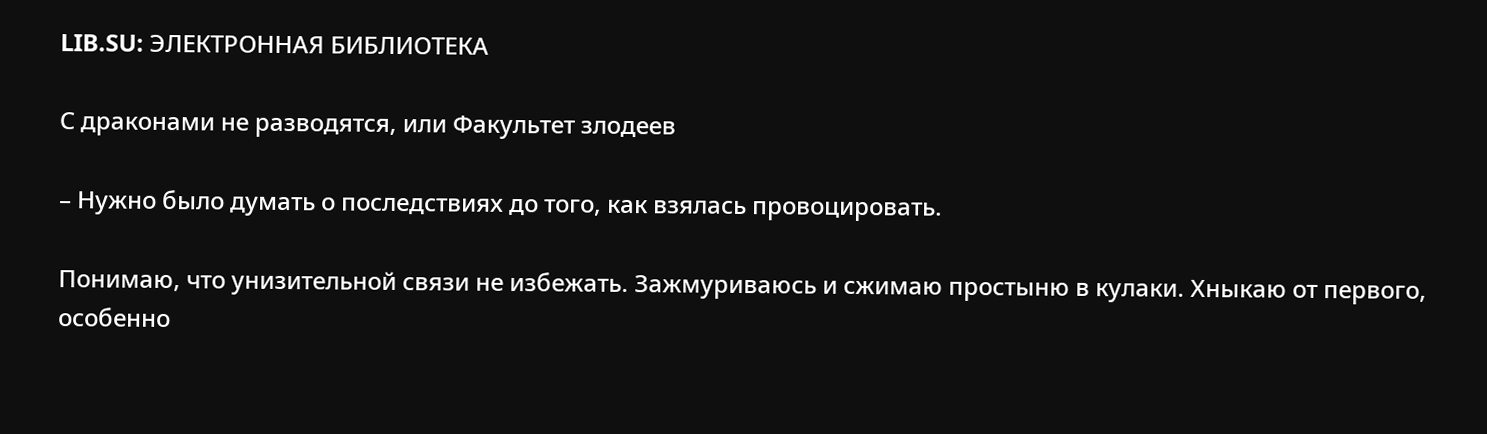LIB.SU: ЭЛЕКТРОННАЯ БИБЛИОТЕКА

С драконами не разводятся, или Факультет злодеев

– Нужно было думать о последствиях до того, как взялась провоцировать.

Понимаю, что унизительной связи не избежать. Зажмуриваюсь и сжимаю простыню в кулаки. Хныкаю от первого, особенно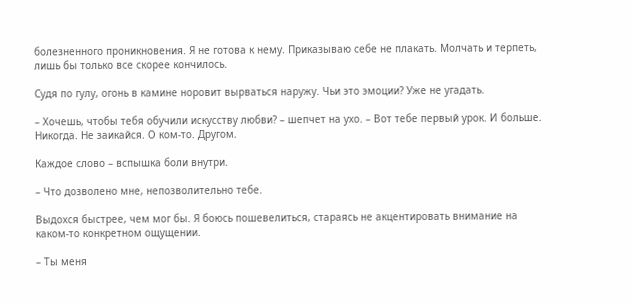болезненного проникновения. Я не готова к нему. Приказываю себе не плакать. Молчать и терпеть, лишь бы только все скорее кончилось.

Судя по гулу, огонь в камине норовит вырваться наружу. Чьи это эмоции? Уже не угадать.

– Хочешь, чтобы тебя обучили искусству любви? – шепчет на ухо. – Вот тебе первый урок. И больше. Никогда. Не заикайся. О ком‑то. Другом.

Каждое слово – вспышка боли внутри.

– Что дозволено мне, непозволительно тебе.

Выдохся быстрее, чем мог бы. Я боюсь пошевелиться, стараясь не акцентировать внимание на каком‑то конкретном ощущении.

– Ты меня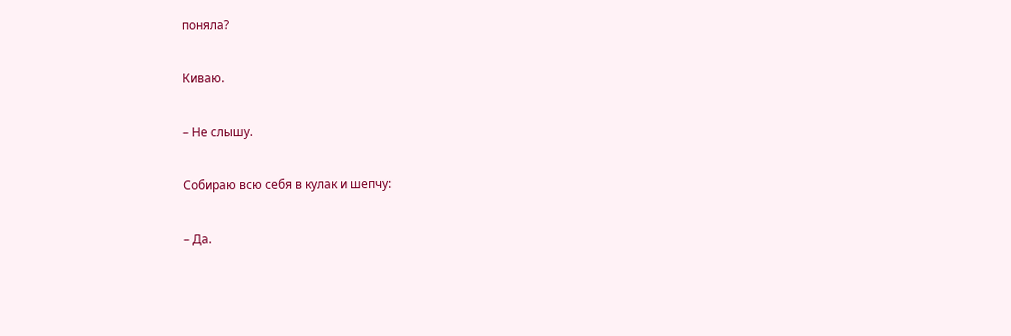поняла?

Киваю.

– Не слышу.

Собираю всю себя в кулак и шепчу:

– Да.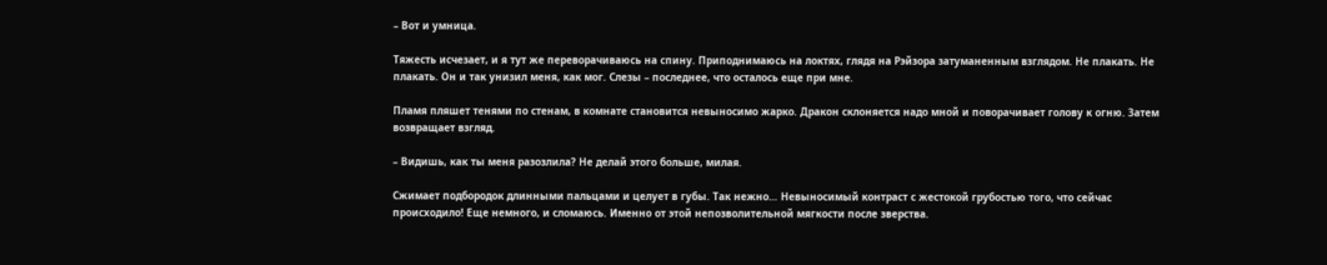– Вот и умница.

Тяжесть исчезает, и я тут же переворачиваюсь на спину. Приподнимаюсь на локтях, глядя на Рэйзора затуманенным взглядом. Не плакать. Не плакать. Он и так унизил меня, как мог. Слезы – последнее, что осталось еще при мне.

Пламя пляшет тенями по стенам, в комнате становится невыносимо жарко. Дракон склоняется надо мной и поворачивает голову к огню. Затем возвращает взгляд.

– Видишь, как ты меня разозлила? Не делай этого больше, милая.

Сжимает подбородок длинными пальцами и целует в губы. Так нежно… Невыносимый контраст с жестокой грубостью того, что сейчас происходило! Еще немного, и сломаюсь. Именно от этой непозволительной мягкости после зверства.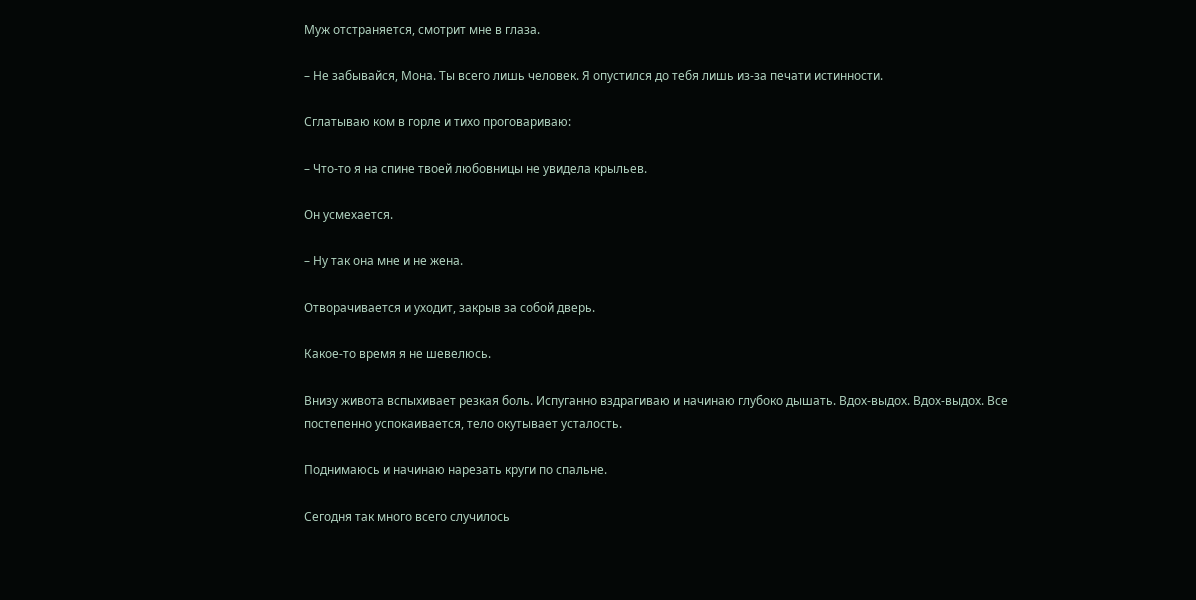Муж отстраняется, смотрит мне в глаза.

– Не забывайся, Мона. Ты всего лишь человек. Я опустился до тебя лишь из‑за печати истинности.

Сглатываю ком в горле и тихо проговариваю:

– Что‑то я на спине твоей любовницы не увидела крыльев.

Он усмехается.

– Ну так она мне и не жена.

Отворачивается и уходит, закрыв за собой дверь.

Какое‑то время я не шевелюсь.

Внизу живота вспыхивает резкая боль. Испуганно вздрагиваю и начинаю глубоко дышать. Вдох‑выдох. Вдох‑выдох. Все постепенно успокаивается, тело окутывает усталость.

Поднимаюсь и начинаю нарезать круги по спальне.

Сегодня так много всего случилось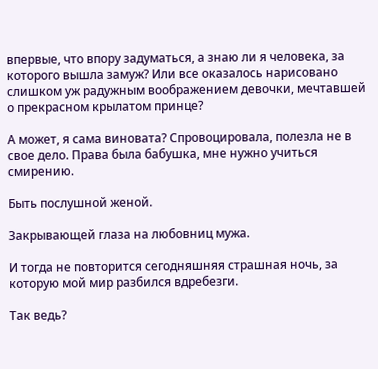впервые, что впору задуматься, а знаю ли я человека, за которого вышла замуж? Или все оказалось нарисовано слишком уж радужным воображением девочки, мечтавшей о прекрасном крылатом принце?

А может, я сама виновата? Спровоцировала, полезла не в свое дело. Права была бабушка, мне нужно учиться смирению.

Быть послушной женой.

Закрывающей глаза на любовниц мужа.

И тогда не повторится сегодняшняя страшная ночь, за которую мой мир разбился вдребезги.

Так ведь?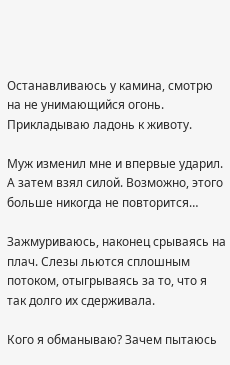Останавливаюсь у камина, смотрю на не унимающийся огонь. Прикладываю ладонь к животу.

Муж изменил мне и впервые ударил. А затем взял силой. Возможно, этого больше никогда не повторится…

Зажмуриваюсь, наконец срываясь на плач. Слезы льются сплошным потоком, отыгрываясь за то, что я так долго их сдерживала.

Кого я обманываю? Зачем пытаюсь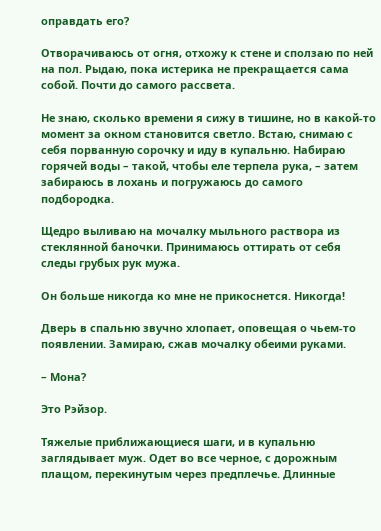оправдать его?

Отворачиваюсь от огня, отхожу к стене и сползаю по ней на пол. Рыдаю, пока истерика не прекращается сама собой. Почти до самого рассвета.

Не знаю, сколько времени я сижу в тишине, но в какой‑то момент за окном становится светло. Встаю, снимаю с себя порванную сорочку и иду в купальню. Набираю горячей воды – такой, чтобы еле терпела рука, – затем забираюсь в лохань и погружаюсь до самого подбородка.

Щедро выливаю на мочалку мыльного раствора из стеклянной баночки. Принимаюсь оттирать от себя следы грубых рук мужа.

Он больше никогда ко мне не прикоснется. Никогда!

Дверь в спальню звучно хлопает, оповещая о чьем‑то появлении. Замираю, сжав мочалку обеими руками.

– Мона?

Это Рэйзор.

Тяжелые приближающиеся шаги, и в купальню заглядывает муж. Одет во все черное, с дорожным плащом, перекинутым через предплечье. Длинные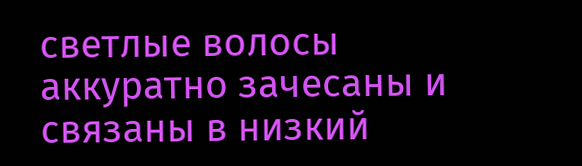светлые волосы аккуратно зачесаны и связаны в низкий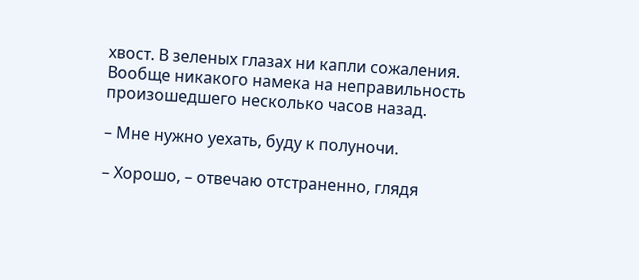хвост. В зеленых глазах ни капли сожаления. Вообще никакого намека на неправильность произошедшего несколько часов назад.

– Мне нужно уехать, буду к полуночи.

– Хорошо, – отвечаю отстраненно, глядя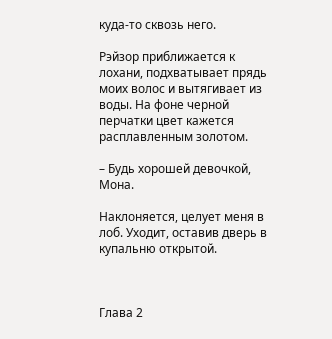куда‑то сквозь него.

Рэйзор приближается к лохани, подхватывает прядь моих волос и вытягивает из воды. На фоне черной перчатки цвет кажется расплавленным золотом.

– Будь хорошей девочкой, Мона.

Наклоняется, целует меня в лоб. Уходит, оставив дверь в купальню открытой.



Глава 2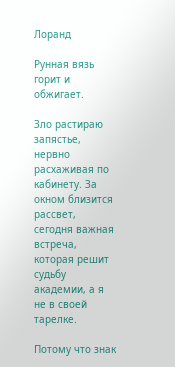Лоранд

Рунная вязь горит и обжигает.

Зло растираю запястье, нервно расхаживая по кабинету. За окном близится рассвет, сегодня важная встреча, которая решит судьбу академии, а я не в своей тарелке.

Потому что знак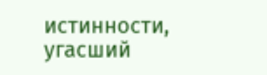истинности, угасший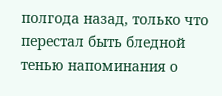полгода назад, только что перестал быть бледной тенью напоминания о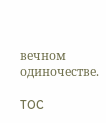вечном одиночестве.

TOC